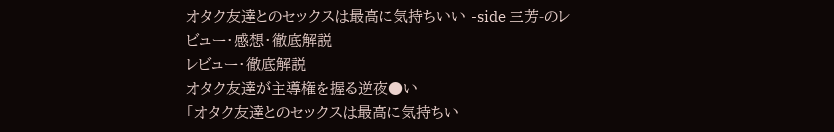オタク友達とのセックスは最高に気持ちいい -side 三芳-のレビュー・感想・徹底解説
レビュー・徹底解説
オタク友達が主導権を握る逆夜●い
「オタク友達とのセックスは最高に気持ちい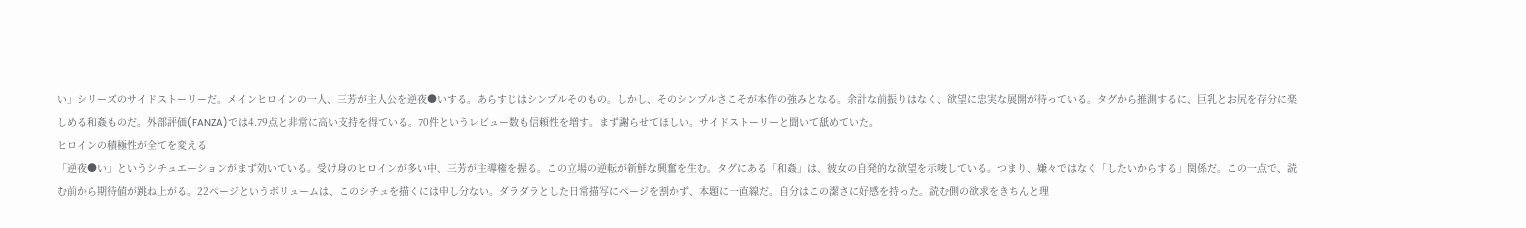い」シリーズのサイドストーリーだ。メインヒロインの一人、三芳が主人公を逆夜●いする。あらすじはシンプルそのもの。しかし、そのシンプルさこそが本作の強みとなる。余計な前振りはなく、欲望に忠実な展開が待っている。タグから推測するに、巨乳とお尻を存分に楽しめる和姦ものだ。外部評価(FANZA)では4.79点と非常に高い支持を得ている。70件というレビュー数も信頼性を増す。まず謝らせてほしい。サイドストーリーと聞いて舐めていた。
ヒロインの積極性が全てを変える
「逆夜●い」というシチュエーションがまず効いている。受け身のヒロインが多い中、三芳が主導権を握る。この立場の逆転が新鮮な興奮を生む。タグにある「和姦」は、彼女の自発的な欲望を示唆している。つまり、嫌々ではなく「したいからする」関係だ。この一点で、読む前から期待値が跳ね上がる。22ページというボリュームは、このシチュを描くには申し分ない。ダラダラとした日常描写にページを割かず、本題に一直線だ。自分はこの潔さに好感を持った。読む側の欲求をきちんと理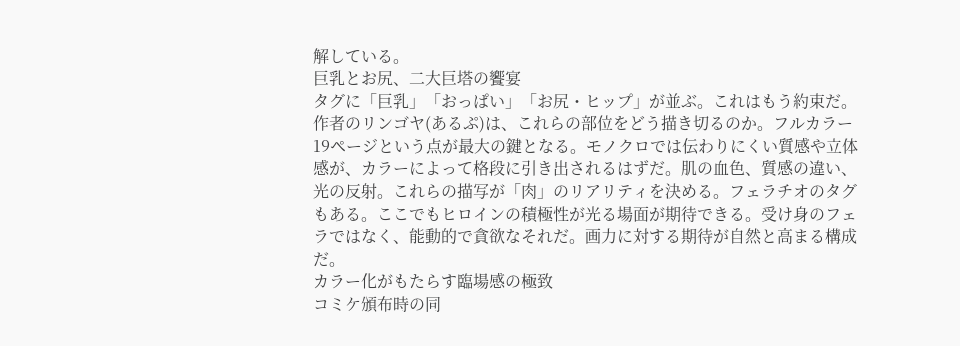解している。
巨乳とお尻、二大巨塔の饗宴
タグに「巨乳」「おっぱい」「お尻・ヒップ」が並ぶ。これはもう約束だ。作者のリンゴヤ(あるぷ)は、これらの部位をどう描き切るのか。フルカラー19ページという点が最大の鍵となる。モノクロでは伝わりにくい質感や立体感が、カラーによって格段に引き出されるはずだ。肌の血色、質感の違い、光の反射。これらの描写が「肉」のリアリティを決める。フェラチオのタグもある。ここでもヒロインの積極性が光る場面が期待できる。受け身のフェラではなく、能動的で貪欲なそれだ。画力に対する期待が自然と高まる構成だ。
カラー化がもたらす臨場感の極致
コミケ頒布時の同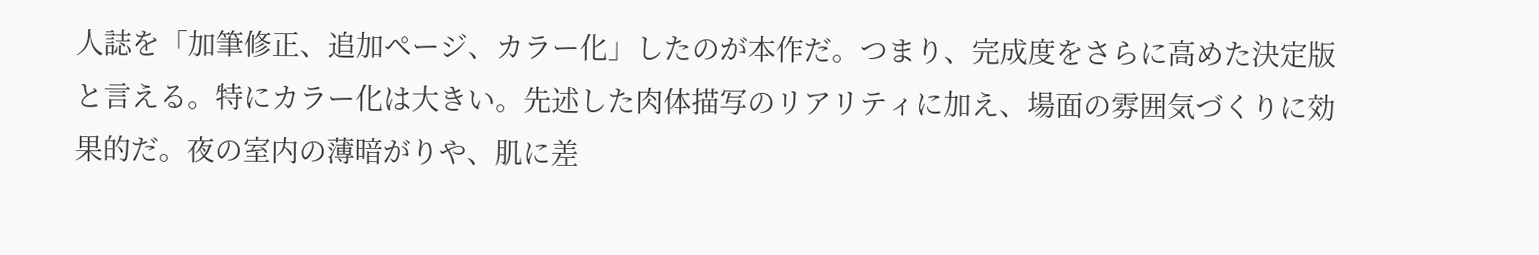人誌を「加筆修正、追加ページ、カラー化」したのが本作だ。つまり、完成度をさらに高めた決定版と言える。特にカラー化は大きい。先述した肉体描写のリアリティに加え、場面の雰囲気づくりに効果的だ。夜の室内の薄暗がりや、肌に差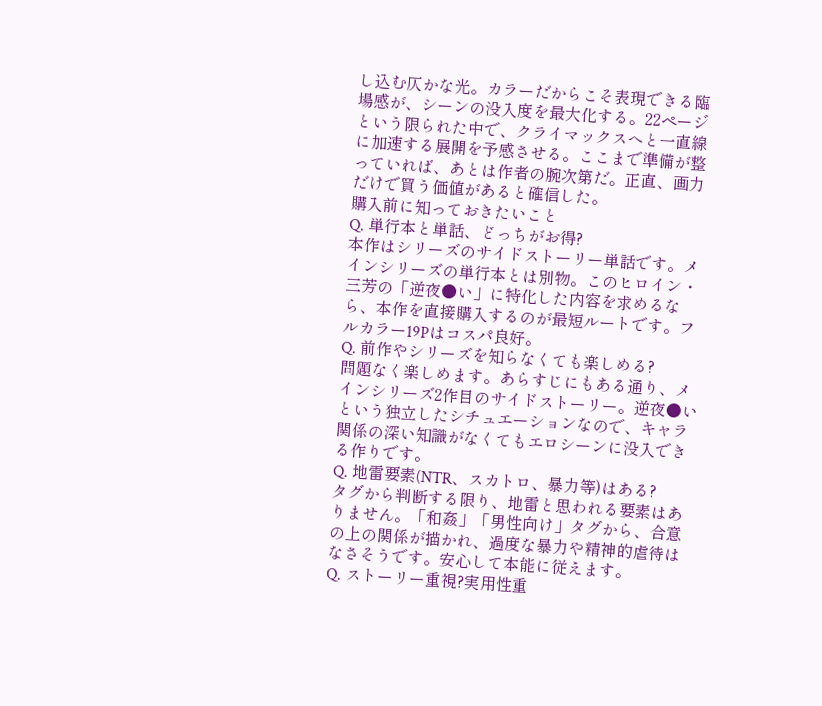し込む仄かな光。カラーだからこそ表現できる臨場感が、シーンの没入度を最大化する。22ページという限られた中で、クライマックスへと一直線に加速する展開を予感させる。ここまで準備が整っていれば、あとは作者の腕次第だ。正直、画力だけで買う価値があると確信した。
購入前に知っておきたいこと
Q. 単行本と単話、どっちがお得?
本作はシリーズのサイドストーリー単話です。メインシリーズの単行本とは別物。このヒロイン・三芳の「逆夜●い」に特化した内容を求めるなら、本作を直接購入するのが最短ルートです。フルカラー19Pはコスパ良好。
Q. 前作やシリーズを知らなくても楽しめる?
問題なく楽しめます。あらすじにもある通り、メインシリーズ2作目のサイドストーリー。逆夜●いという独立したシチュエーションなので、キャラ関係の深い知識がなくてもエロシーンに没入できる作りです。
Q. 地雷要素(NTR、スカトロ、暴力等)はある?
タグから判断する限り、地雷と思われる要素はありません。「和姦」「男性向け」タグから、合意の上の関係が描かれ、過度な暴力や精神的虐待はなさそうです。安心して本能に従えます。
Q. ストーリー重視?実用性重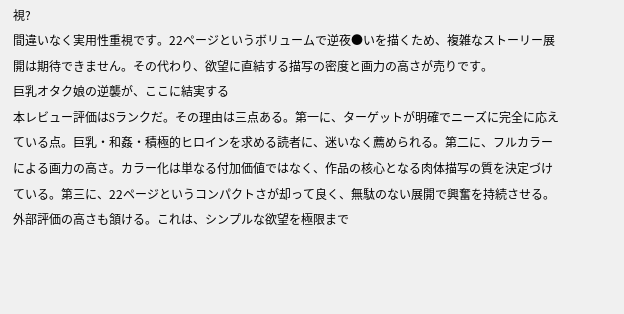視?
間違いなく実用性重視です。22ページというボリュームで逆夜●いを描くため、複雑なストーリー展開は期待できません。その代わり、欲望に直結する描写の密度と画力の高さが売りです。
巨乳オタク娘の逆襲が、ここに結実する
本レビュー評価はSランクだ。その理由は三点ある。第一に、ターゲットが明確でニーズに完全に応えている点。巨乳・和姦・積極的ヒロインを求める読者に、迷いなく薦められる。第二に、フルカラーによる画力の高さ。カラー化は単なる付加価値ではなく、作品の核心となる肉体描写の質を決定づけている。第三に、22ページというコンパクトさが却って良く、無駄のない展開で興奮を持続させる。外部評価の高さも頷ける。これは、シンプルな欲望を極限まで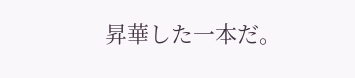昇華した一本だ。